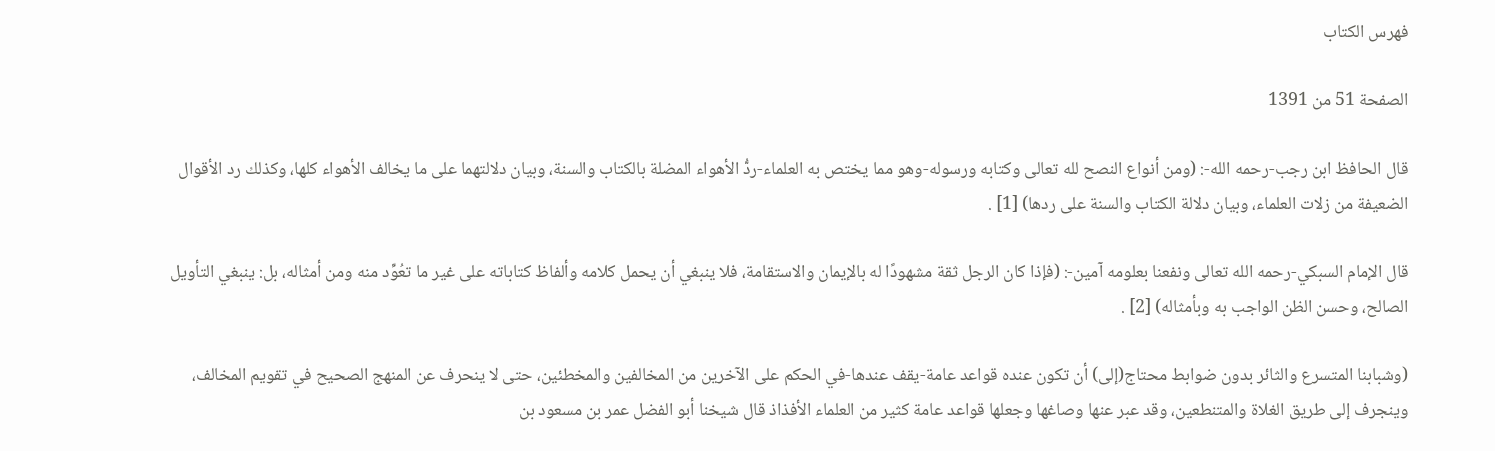فهرس الكتاب

الصفحة 51 من 1391

قال الحافظ ابن رجب-رحمه الله-: (ومن أنواع النصح لله تعالى وكتابه ورسوله-وهو مما يختص به العلماء-ردُّ الأهواء المضلة بالكتاب والسنة، وبيان دلالتهما على ما يخالف الأهواء كلها، وكذلك رد الأقوال الضعيفة من زلات العلماء، وبيان دلالة الكتاب والسنة على ردها) [1] .

قال الإمام السبكي-رحمه الله تعالى ونفعنا بعلومه آمين-: (فإذا كان الرجل ثقة مشهودًا له بالإيمان والاستقامة، فلا ينبغي أن يحمل كلامه وألفاظ كتاباته على غير ما تعُوِّد منه ومن أمثاله، بل: ينبغي التأويل الصالح، وحسن الظن الواجب به وبأمثاله) [2] .

(وشبابنا المتسرع والثائر بدون ضوابط محتاج(إلى) أن تكون عنده قواعد عامة-يقف عندها-في الحكم على الآخرين من المخالفين والمخطئين، حتى لا ينحرف عن المنهج الصحيح في تقويم المخالف، وينجرف إلى طريق الغلاة والمتنطعين، وقد عبر عنها وصاغها وجعلها قواعد عامة كثير من العلماء الأفذاذ قال شيخنا أبو الفضل عمر بن مسعود بن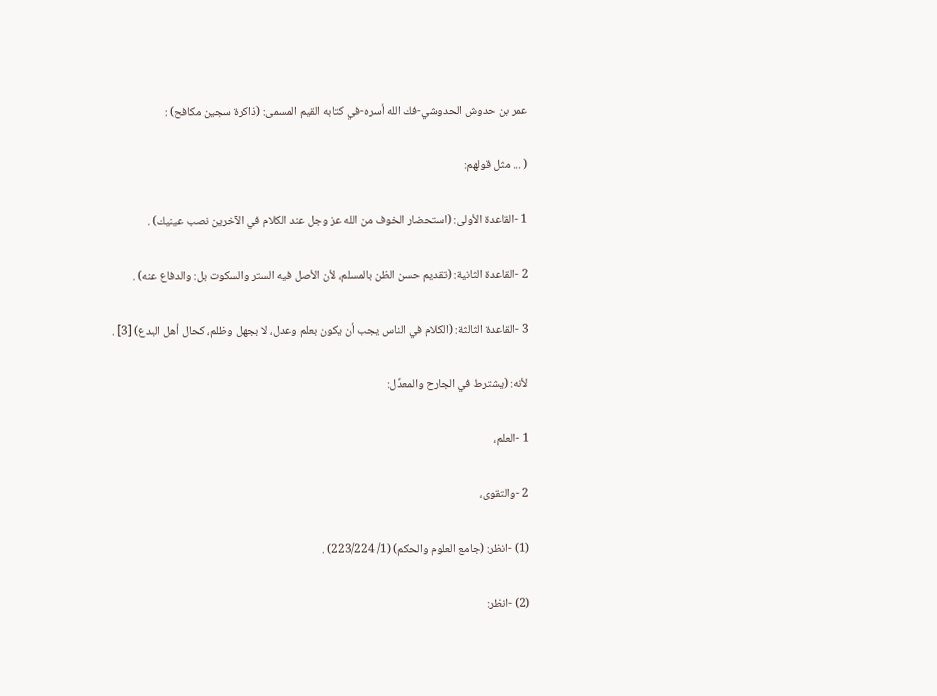عمر بن حدوش الحدوشي-فك الله أسره-في كتابه القيم المسمى: (ذاكرة سجين مكافح) :

( ... مثل قولهم:

1 -القاعدة الأولى: (استحضار الخوف من الله عز وجل عند الكلام في الآخرين نصب عينيك) .

2 -القاعدة الثانية: (تقديم حسن الظن بالمسلم، لأن الأصل فيه الستر والسكوت بل: والدفاع عنه) .

3 -القاعدة الثالثة: (الكلام في الناس يجب أن يكون بعلم وعدل، لا بجهل وظلم، كحال أهل البدع) [3] .

لأنه: (يشترط في الجارح والمعدِّل:

1 -العلم،

2 -والتقوى،

(1) -انظر: (جامع العلوم والحكم) (1/ 223/224) .

(2) -انظر: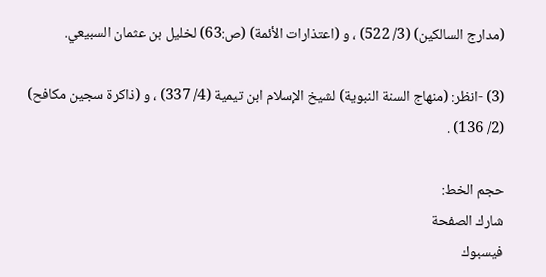(مدارج السالكين) (3/ 522) ، و (اعتذارات الأئمة) (ص:63) لخليل بن عثمان السبيعي.

(3) -انظر: (منهاج السنة النبوية) لشيخ الإسلام ابن تيمية (4/ 337) ، و (ذاكرة سجين مكافح) (2/ 136) .

حجم الخط:
شارك الصفحة
فيسبوك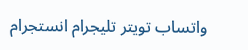واتساب تويتر تليجرام انستجرام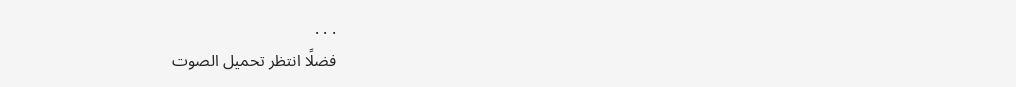. . .
فضلًا انتظر تحميل الصوت